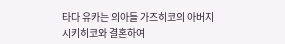타다 유카는 의아들 가즈히코의 아버지 시키히코와 결혼하여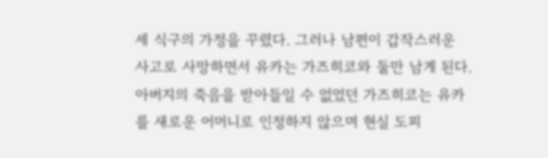세 식구의 가정을 꾸렸다. 그러나 남편이 갑작스러운 사고로 사망하면서 유카는 가즈히코와 둘만 남게 된다. 아버지의 죽음을 받아들일 수 없었던 가즈히코는 유카를 새로운 어머니로 인정하지 않으며 현실 도피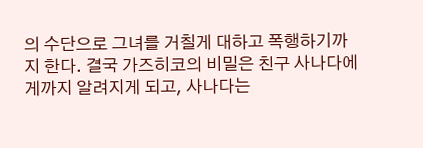의 수단으로 그녀를 거칠게 대하고 폭행하기까지 한다. 결국 가즈히코의 비밀은 친구 사나다에게까지 알려지게 되고, 사나다는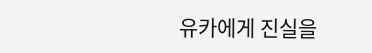유카에게 진실을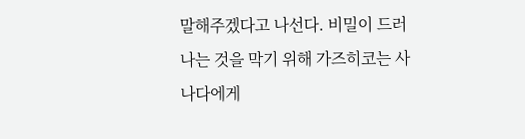말해주겠다고 나선다. 비밀이 드러나는 것을 막기 위해 가즈히코는 사나다에게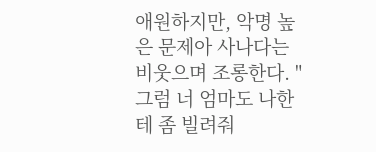애원하지만, 악명 높은 문제아 사나다는 비웃으며 조롱한다. "그럼 너 엄마도 나한테 좀 빌려줘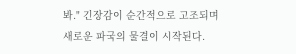봐." 긴장감이 순간적으로 고조되며 새로운 파국의 물결이 시작된다.